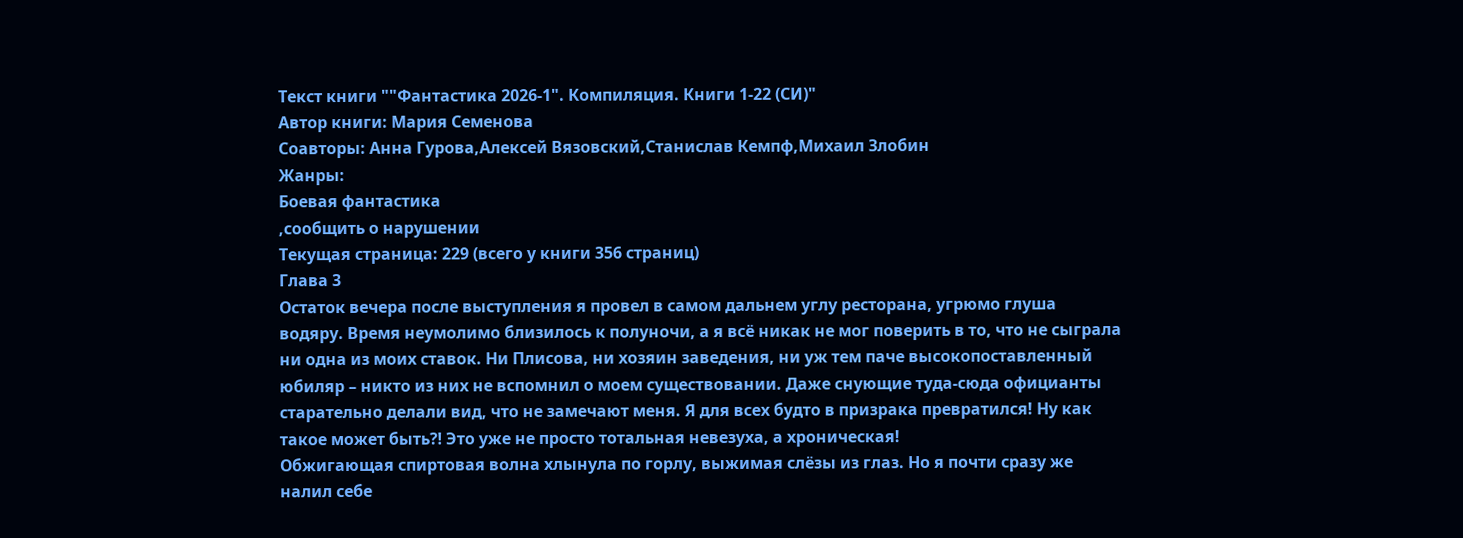Текст книги ""Фантастика 2026-1". Компиляция. Книги 1-22 (СИ)"
Автор книги: Мария Семенова
Соавторы: Анна Гурова,Алексей Вязовский,Станислав Кемпф,Михаил Злобин
Жанры:
Боевая фантастика
,сообщить о нарушении
Текущая страница: 229 (всего у книги 356 страниц)
Глава 3
Остаток вечера после выступления я провел в самом дальнем углу ресторана, угрюмо глуша водяру. Время неумолимо близилось к полуночи, а я всё никак не мог поверить в то, что не сыграла ни одна из моих ставок. Ни Плисова, ни хозяин заведения, ни уж тем паче высокопоставленный юбиляр – никто из них не вспомнил о моем существовании. Даже снующие туда-сюда официанты старательно делали вид, что не замечают меня. Я для всех будто в призрака превратился! Ну как такое может быть⁈ Это уже не просто тотальная невезуха, а хроническая!
Обжигающая спиртовая волна хлынула по горлу, выжимая слёзы из глаз. Но я почти сразу же налил себе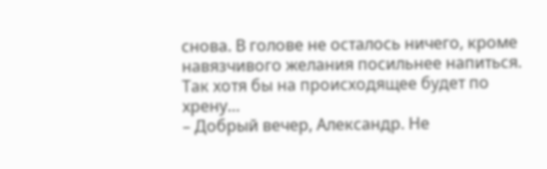снова. В голове не осталось ничего, кроме навязчивого желания посильнее напиться. Так хотя бы на происходящее будет по хрену…
– Добрый вечер, Александр. Не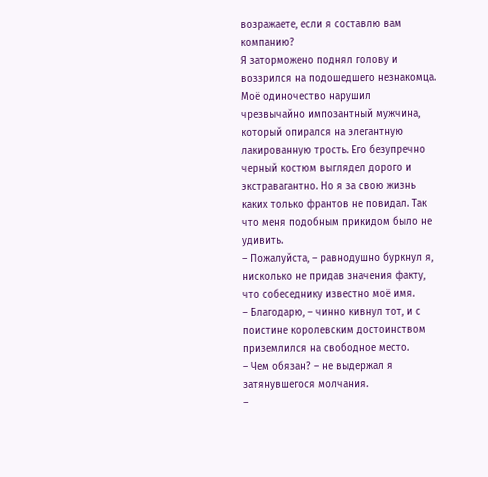возражаете, если я составлю вам компанию?
Я заторможено поднял голову и воззрился на подошедшего незнакомца. Моё одиночество нарушил чрезвычайно импозантный мужчина, который опирался на элегантную лакированную трость. Его безупречно черный костюм выглядел дорого и экстравагантно. Но я за свою жизнь каких только франтов не повидал. Так что меня подобным прикидом было не удивить.
– Пожалуйста, – равнодушно буркнул я, нисколько не придав значения факту, что собеседнику известно моё имя.
– Благодарю, – чинно кивнул тот, и с поистине королевским достоинством приземлился на свободное место.
– Чем обязан? – не выдержал я затянувшегося молчания.
–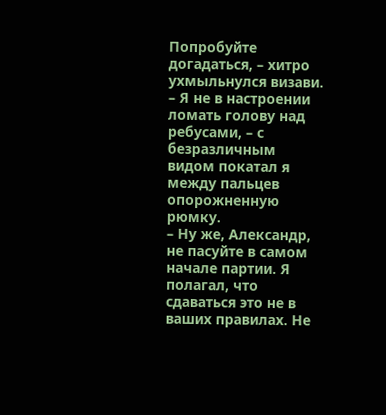Попробуйте догадаться, – хитро ухмыльнулся визави.
– Я не в настроении ломать голову над ребусами, – с безразличным видом покатал я между пальцев опорожненную рюмку.
– Ну же, Александр, не пасуйте в самом начале партии. Я полагал, что сдаваться это не в ваших правилах. Не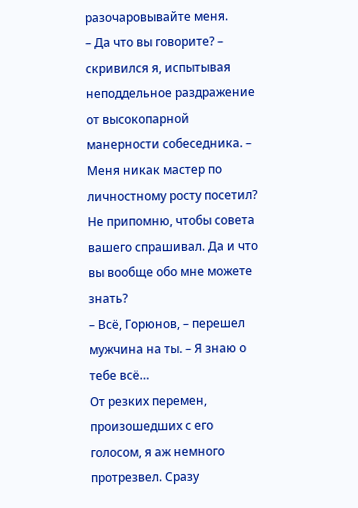разочаровывайте меня.
– Да что вы говорите? – скривился я, испытывая неподдельное раздражение от высокопарной манерности собеседника. – Меня никак мастер по личностному росту посетил? Не припомню, чтобы совета вашего спрашивал. Да и что вы вообще обо мне можете знать?
– Всё, Горюнов, – перешел мужчина на ты. – Я знаю о тебе всё…
От резких перемен, произошедших с его голосом, я аж немного протрезвел. Сразу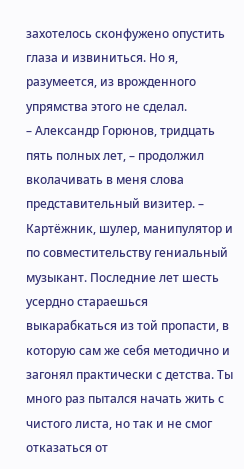захотелось сконфужено опустить глаза и извиниться. Но я, разумеется, из врожденного упрямства этого не сделал.
– Александр Горюнов, тридцать пять полных лет, – продолжил вколачивать в меня слова представительный визитер. – Картёжник, шулер, манипулятор и по совместительству гениальный музыкант. Последние лет шесть усердно стараешься выкарабкаться из той пропасти, в которую сам же себя методично и загонял практически с детства. Ты много раз пытался начать жить с чистого листа, но так и не смог отказаться от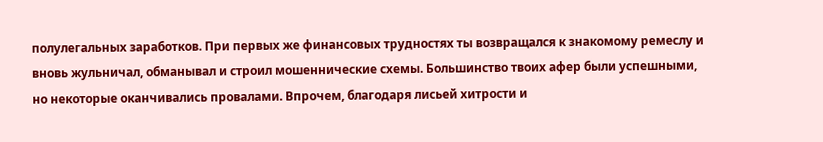полулегальных заработков. При первых же финансовых трудностях ты возвращался к знакомому ремеслу и вновь жульничал, обманывал и строил мошеннические схемы. Большинство твоих афер были успешными, но некоторые оканчивались провалами. Впрочем, благодаря лисьей хитрости и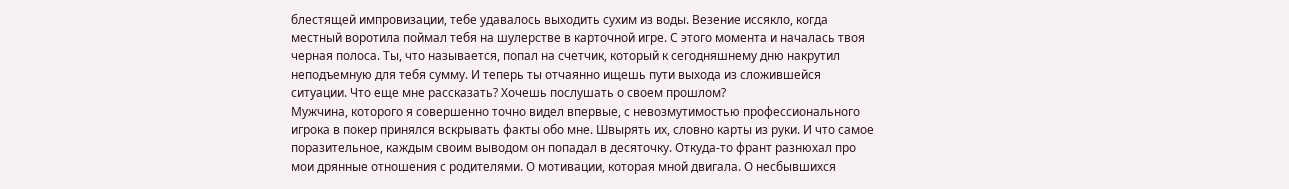блестящей импровизации, тебе удавалось выходить сухим из воды. Везение иссякло, когда местный воротила поймал тебя на шулерстве в карточной игре. С этого момента и началась твоя черная полоса. Ты, что называется, попал на счетчик, который к сегодняшнему дню накрутил неподъемную для тебя сумму. И теперь ты отчаянно ищешь пути выхода из сложившейся ситуации. Что еще мне рассказать? Хочешь послушать о своем прошлом?
Мужчина, которого я совершенно точно видел впервые, с невозмутимостью профессионального игрока в покер принялся вскрывать факты обо мне. Швырять их, словно карты из руки. И что самое поразительное, каждым своим выводом он попадал в десяточку. Откуда-то франт разнюхал про мои дрянные отношения с родителями. О мотивации, которая мной двигала. О несбывшихся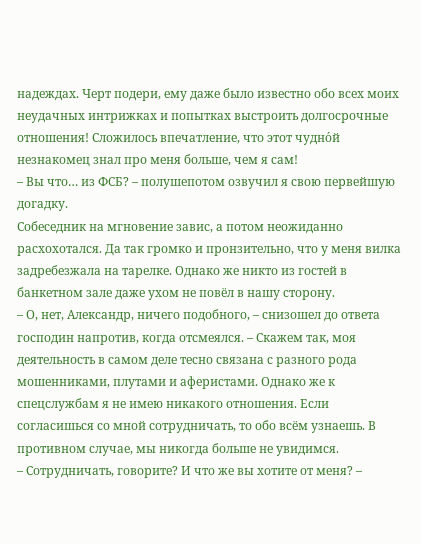надеждах. Черт подери, ему даже было известно обо всех моих неудачных интрижках и попытках выстроить долгосрочные отношения! Сложилось впечатление, что этот чудно́й незнакомец знал про меня больше, чем я сам!
– Вы что… из ФСБ? – полушепотом озвучил я свою первейшую догадку.
Собеседник на мгновение завис, а потом неожиданно расхохотался. Да так громко и пронзительно, что у меня вилка задребезжала на тарелке. Однако же никто из гостей в банкетном зале даже ухом не повёл в нашу сторону.
– О, нет, Александр, ничего подобного, – снизошел до ответа господин напротив, когда отсмеялся. – Скажем так, моя деятельность в самом деле тесно связана с разного рода мошенниками, плутами и аферистами. Однако же к спецслужбам я не имею никакого отношения. Если согласишься со мной сотрудничать, то обо всём узнаешь. В противном случае, мы никогда больше не увидимся.
– Сотрудничать, говорите? И что же вы хотите от меня? –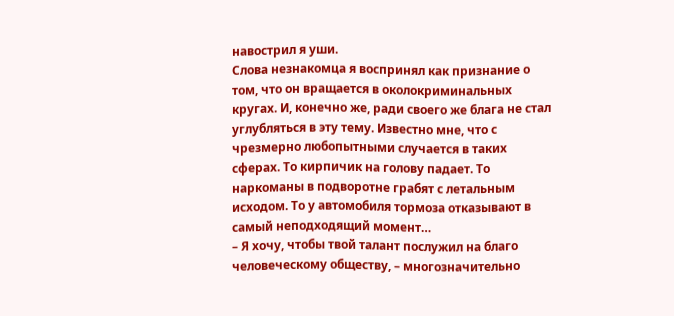навострил я уши.
Слова незнакомца я воспринял как признание о том, что он вращается в околокриминальных кругах. И, конечно же, ради своего же блага не стал углубляться в эту тему. Известно мне, что с чрезмерно любопытными случается в таких сферах. То кирпичик на голову падает. То наркоманы в подворотне грабят с летальным исходом. То у автомобиля тормоза отказывают в самый неподходящий момент…
– Я хочу, чтобы твой талант послужил на благо человеческому обществу, – многозначительно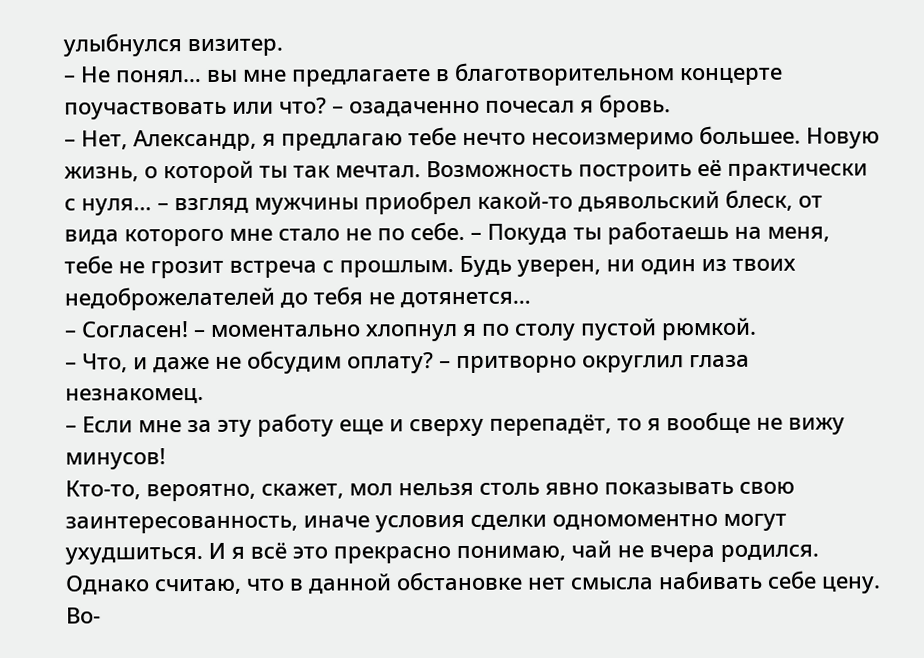улыбнулся визитер.
– Не понял… вы мне предлагаете в благотворительном концерте поучаствовать или что? – озадаченно почесал я бровь.
– Нет, Александр, я предлагаю тебе нечто несоизмеримо большее. Новую жизнь, о которой ты так мечтал. Возможность построить её практически с нуля… – взгляд мужчины приобрел какой-то дьявольский блеск, от вида которого мне стало не по себе. – Покуда ты работаешь на меня, тебе не грозит встреча с прошлым. Будь уверен, ни один из твоих недоброжелателей до тебя не дотянется…
– Согласен! – моментально хлопнул я по столу пустой рюмкой.
– Что, и даже не обсудим оплату? – притворно округлил глаза незнакомец.
– Если мне за эту работу еще и сверху перепадёт, то я вообще не вижу минусов!
Кто-то, вероятно, скажет, мол нельзя столь явно показывать свою заинтересованность, иначе условия сделки одномоментно могут ухудшиться. И я всё это прекрасно понимаю, чай не вчера родился. Однако считаю, что в данной обстановке нет смысла набивать себе цену. Во-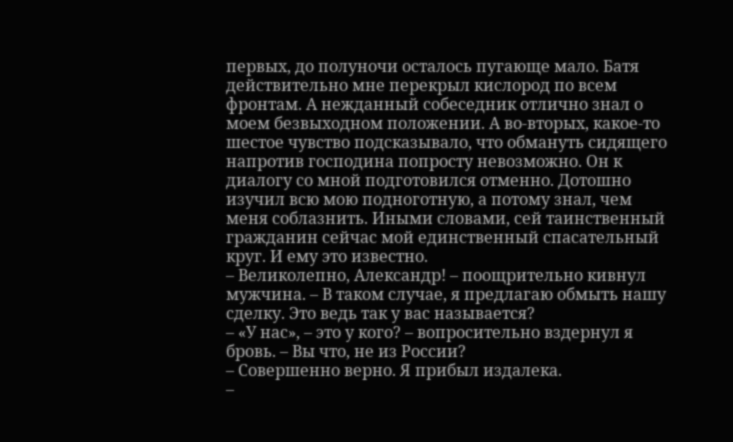первых, до полуночи осталось пугающе мало. Батя действительно мне перекрыл кислород по всем фронтам. А нежданный собеседник отлично знал о моем безвыходном положении. А во-вторых, какое-то шестое чувство подсказывало, что обмануть сидящего напротив господина попросту невозможно. Он к диалогу со мной подготовился отменно. Дотошно изучил всю мою подноготную, а потому знал, чем меня соблазнить. Иными словами, сей таинственный гражданин сейчас мой единственный спасательный круг. И ему это известно.
– Великолепно, Александр! – поощрительно кивнул мужчина. – В таком случае, я предлагаю обмыть нашу сделку. Это ведь так у вас называется?
– «У нас», – это у кого? – вопросительно вздернул я бровь. – Вы что, не из России?
– Совершенно верно. Я прибыл издалека.
–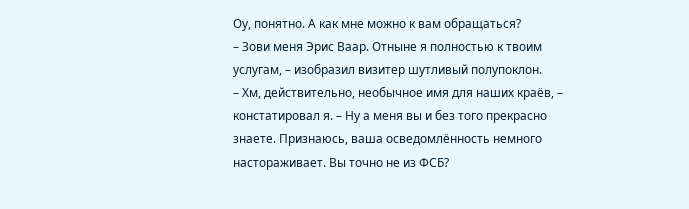Оу, понятно. А как мне можно к вам обращаться?
– Зови меня Эрис Ваар. Отныне я полностью к твоим услугам, – изобразил визитер шутливый полупоклон.
– Хм, действительно, необычное имя для наших краёв, – констатировал я. – Ну а меня вы и без того прекрасно знаете. Признаюсь, ваша осведомлённость немного настораживает. Вы точно не из ФСБ?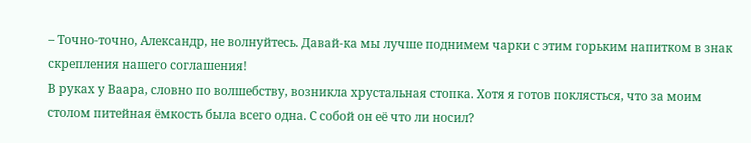– Точно-точно, Александр, не волнуйтесь. Давай-ка мы лучше поднимем чарки с этим горьким напитком в знак скрепления нашего соглашения!
В руках у Ваара, словно по волшебству, возникла хрустальная стопка. Хотя я готов поклясться, что за моим столом питейная ёмкость была всего одна. С собой он её что ли носил?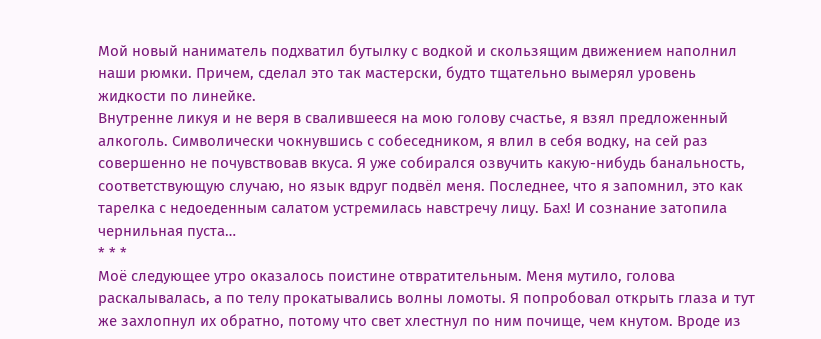Мой новый наниматель подхватил бутылку с водкой и скользящим движением наполнил наши рюмки. Причем, сделал это так мастерски, будто тщательно вымерял уровень жидкости по линейке.
Внутренне ликуя и не веря в свалившееся на мою голову счастье, я взял предложенный алкоголь. Символически чокнувшись с собеседником, я влил в себя водку, на сей раз совершенно не почувствовав вкуса. Я уже собирался озвучить какую-нибудь банальность, соответствующую случаю, но язык вдруг подвёл меня. Последнее, что я запомнил, это как тарелка с недоеденным салатом устремилась навстречу лицу. Бах! И сознание затопила чернильная пуста…
* * *
Моё следующее утро оказалось поистине отвратительным. Меня мутило, голова раскалывалась, а по телу прокатывались волны ломоты. Я попробовал открыть глаза и тут же захлопнул их обратно, потому что свет хлестнул по ним почище, чем кнутом. Вроде из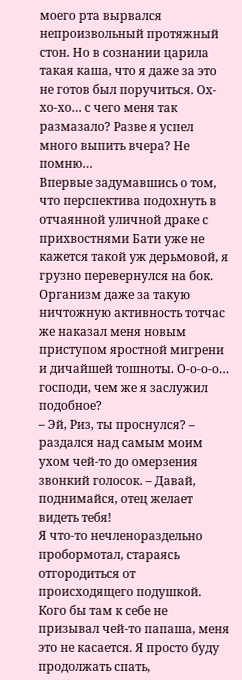моего рта вырвался непроизвольный протяжный стон. Но в сознании царила такая каша, что я даже за это не готов был поручиться. Ох-хо-хо… с чего меня так размазало? Разве я успел много выпить вчера? Не помню…
Впервые задумавшись о том, что перспектива подохнуть в отчаянной уличной драке с прихвостнями Бати уже не кажется такой уж дерьмовой, я грузно перевернулся на бок. Организм даже за такую ничтожную активность тотчас же наказал меня новым приступом яростной мигрени и дичайшей тошноты. О-о-о-о… господи, чем же я заслужил подобное?
– Эй, Риз, ты проснулся? – раздался над самым моим ухом чей-то до омерзения звонкий голосок. – Давай, поднимайся, отец желает видеть тебя!
Я что-то нечленораздельно пробормотал, стараясь отгородиться от происходящего подушкой. Кого бы там к себе не призывал чей-то папаша, меня это не касается. Я просто буду продолжать спать,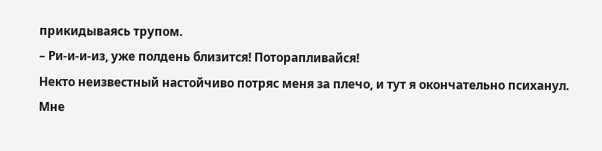прикидываясь трупом.
– Ри-и-и-из, уже полдень близится! Поторапливайся!
Некто неизвестный настойчиво потряс меня за плечо, и тут я окончательно психанул. Мне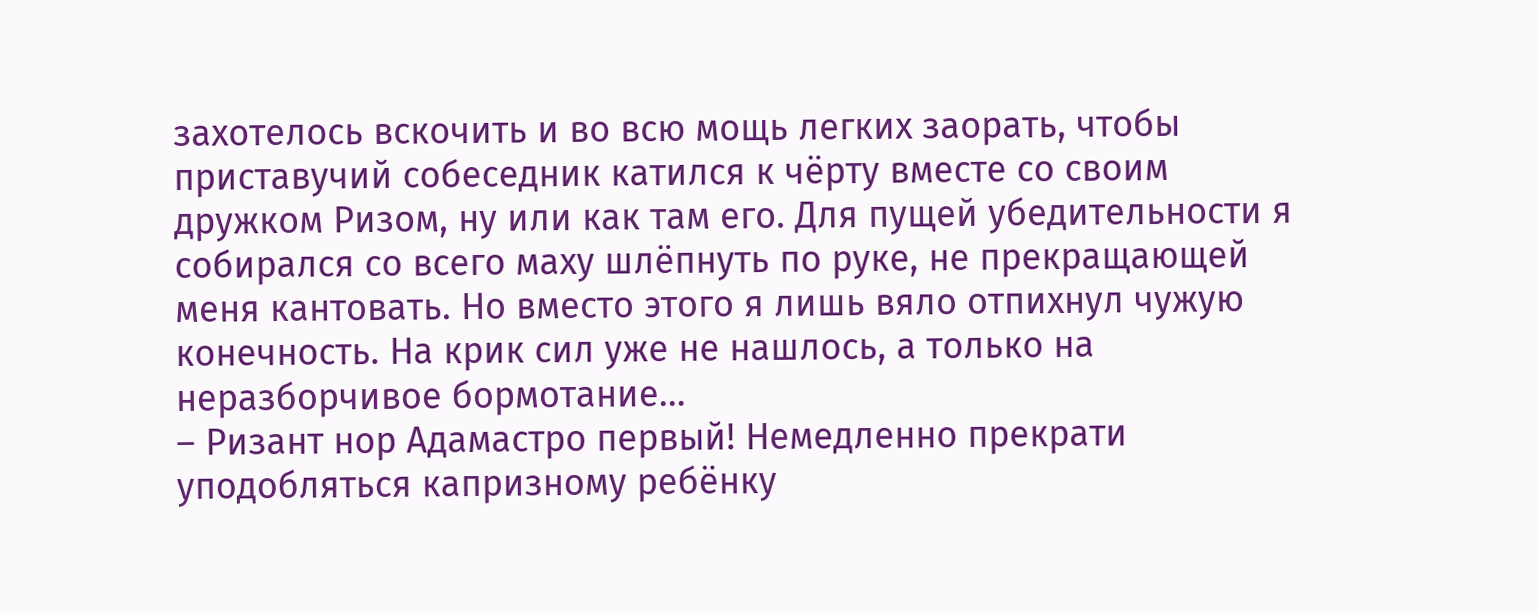захотелось вскочить и во всю мощь легких заорать, чтобы приставучий собеседник катился к чёрту вместе со своим дружком Ризом, ну или как там его. Для пущей убедительности я собирался со всего маху шлёпнуть по руке, не прекращающей меня кантовать. Но вместо этого я лишь вяло отпихнул чужую конечность. На крик сил уже не нашлось, а только на неразборчивое бормотание…
– Ризант нор Адамастро первый! Немедленно прекрати уподобляться капризному ребёнку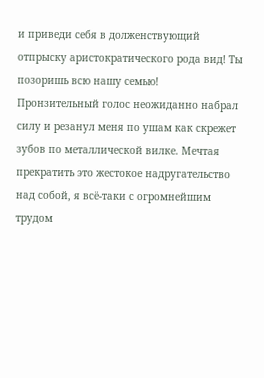и приведи себя в долженствующий отпрыску аристократического рода вид! Ты позоришь всю нашу семью!
Пронзительный голос неожиданно набрал силу и резанул меня по ушам как скрежет зубов по металлической вилке. Мечтая прекратить это жестокое надругательство над собой, я всё-таки с огромнейшим трудом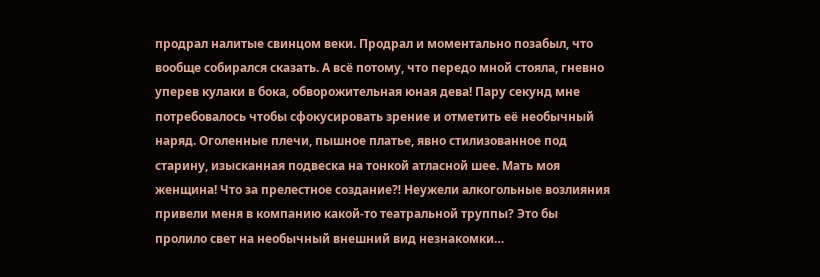продрал налитые свинцом веки. Продрал и моментально позабыл, что вообще собирался сказать. А всё потому, что передо мной стояла, гневно уперев кулаки в бока, обворожительная юная дева! Пару секунд мне потребовалось чтобы сфокусировать зрение и отметить её необычный наряд. Оголенные плечи, пышное платье, явно стилизованное под старину, изысканная подвеска на тонкой атласной шее. Мать моя женщина! Что за прелестное создание⁈ Неужели алкогольные возлияния привели меня в компанию какой-то театральной труппы? Это бы пролило свет на необычный внешний вид незнакомки…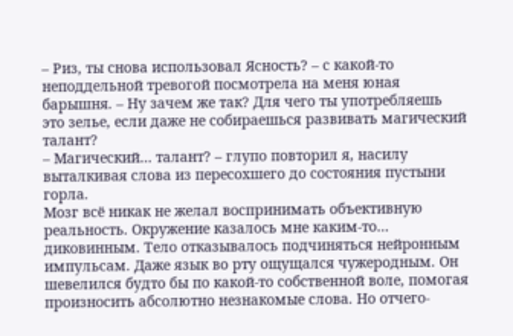– Риз, ты снова использовал Ясность? – с какой-то неподдельной тревогой посмотрела на меня юная барышня. – Ну зачем же так? Для чего ты употребляешь это зелье, если даже не собираешься развивать магический талант?
– Магический… талант? – глупо повторил я, насилу выталкивая слова из пересохшего до состояния пустыни горла.
Мозг всё никак не желал воспринимать объективную реальность. Окружение казалось мне каким-то… диковинным. Тело отказывалось подчиняться нейронным импульсам. Даже язык во рту ощущался чужеродным. Он шевелился будто бы по какой-то собственной воле, помогая произносить абсолютно незнакомые слова. Но отчего-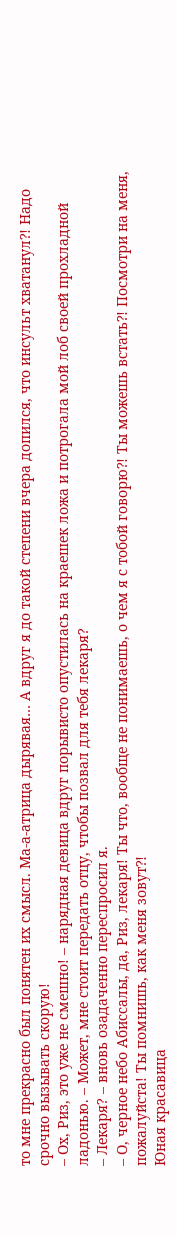то мне прекрасно был понятен их смысл. Ма-а-атрица дырявая… А вдруг я до такой степени вчера допился, что инсульт хватанул⁈ Надо срочно вызывать скорую!
– Ох, Риз, это уже не смешно! – нарядная девица вдруг порывисто опустилась на краешек ложа и потрогала мой лоб своей прохладной ладонью. – Может, мне стоит передать отцу, чтобы позвал для тебя лекаря?
– Лекаря? – вновь озадаченно переспросил я.
– О, черное небо Абиссалы, да, Риз, лекаря! Ты что, вообще не понимаешь, о чем я с тобой говорю⁈ Ты можешь встать⁈ Посмотри на меня, пожалуйста! Ты помнишь, как меня зовут⁈
Юная красавица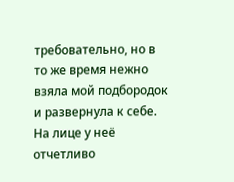требовательно, но в то же время нежно взяла мой подбородок и развернула к себе. На лице у неё отчетливо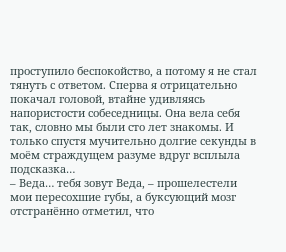проступило беспокойство, а потому я не стал тянуть с ответом. Сперва я отрицательно покачал головой, втайне удивляясь напористости собеседницы. Она вела себя так, словно мы были сто лет знакомы. И только спустя мучительно долгие секунды в моём страждущем разуме вдруг всплыла подсказка…
– Веда… тебя зовут Веда, – прошелестели мои пересохшие губы, а буксующий мозг отстранённо отметил, что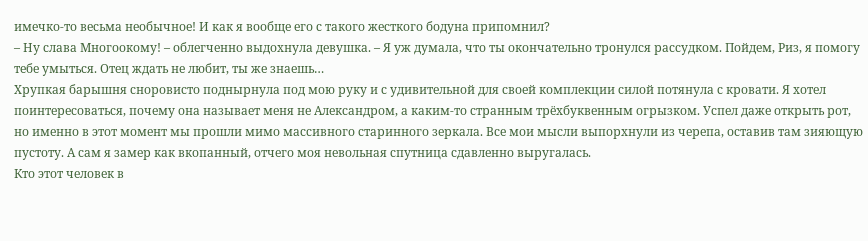имечко-то весьма необычное! И как я вообще его с такого жесткого бодуна припомнил?
– Ну слава Многоокому! – облегченно выдохнула девушка. – Я уж думала, что ты окончательно тронулся рассудком. Пойдем, Риз, я помогу тебе умыться. Отец ждать не любит, ты же знаешь…
Хрупкая барышня сноровисто поднырнула под мою руку и с удивительной для своей комплекции силой потянула с кровати. Я хотел поинтересоваться, почему она называет меня не Александром, а каким-то странным трёхбуквенным огрызком. Успел даже открыть рот, но именно в этот момент мы прошли мимо массивного старинного зеркала. Все мои мысли выпорхнули из черепа, оставив там зияющую пустоту. А сам я замер как вкопанный, отчего моя невольная спутница сдавленно выругалась.
Кто этот человек в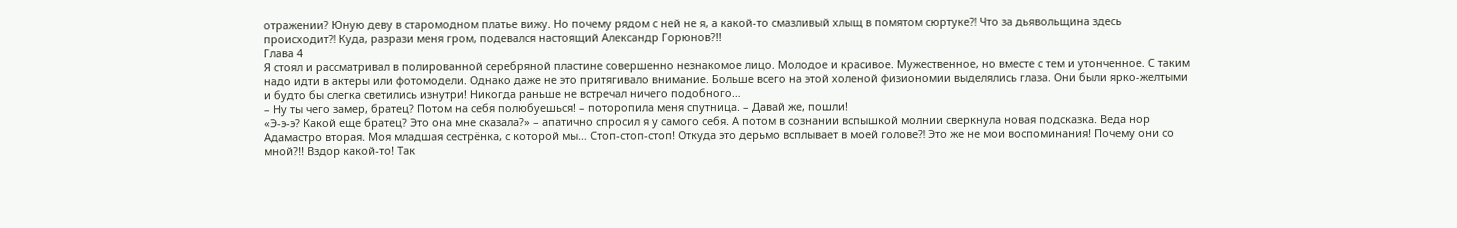отражении? Юную деву в старомодном платье вижу. Но почему рядом с ней не я, а какой-то смазливый хлыщ в помятом сюртуке⁈ Что за дьявольщина здесь происходит⁈ Куда, разрази меня гром, подевался настоящий Александр Горюнов?!!
Глава 4
Я стоял и рассматривал в полированной серебряной пластине совершенно незнакомое лицо. Молодое и красивое. Мужественное, но вместе с тем и утонченное. С таким надо идти в актеры или фотомодели. Однако даже не это притягивало внимание. Больше всего на этой холеной физиономии выделялись глаза. Они были ярко-желтыми и будто бы слегка светились изнутри! Никогда раньше не встречал ничего подобного…
– Ну ты чего замер, братец? Потом на себя полюбуешься! – поторопила меня спутница. – Давай же, пошли!
«Э-э-э? Какой еще братец? Это она мне сказала?» – апатично спросил я у самого себя. А потом в сознании вспышкой молнии сверкнула новая подсказка. Веда нор Адамастро вторая. Моя младшая сестрёнка, с которой мы… Стоп-стоп-стоп! Откуда это дерьмо всплывает в моей голове⁈ Это же не мои воспоминания! Почему они со мной?!! Вздор какой-то! Так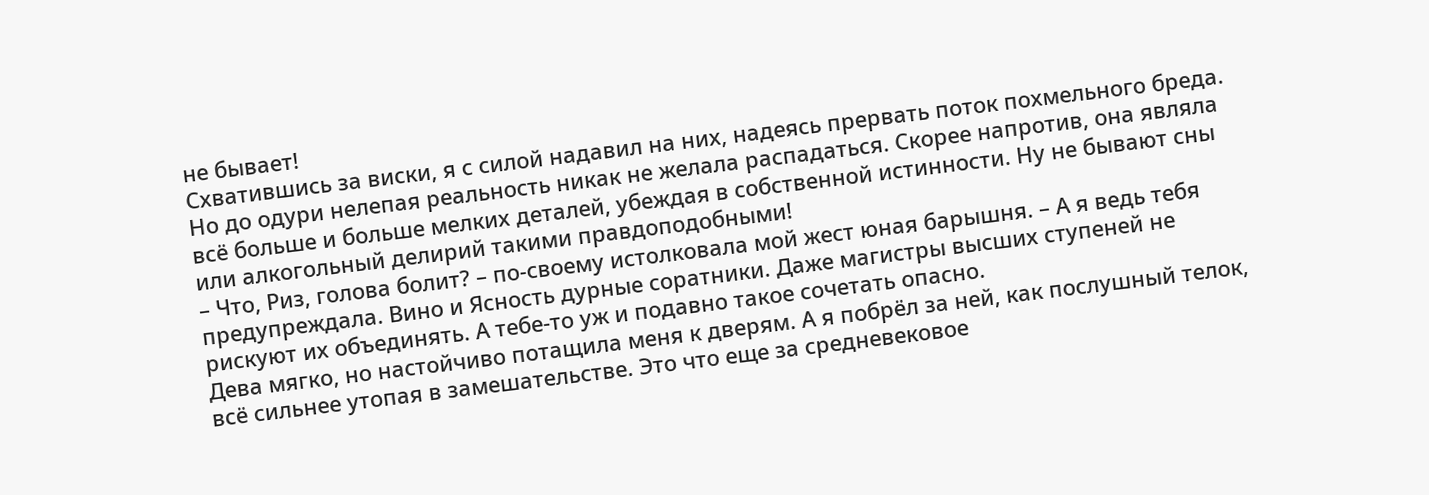не бывает!
Схватившись за виски, я с силой надавил на них, надеясь прервать поток похмельного бреда. Но до одури нелепая реальность никак не желала распадаться. Скорее напротив, она являла всё больше и больше мелких деталей, убеждая в собственной истинности. Ну не бывают сны или алкогольный делирий такими правдоподобными!
– Что, Риз, голова болит? – по-своему истолковала мой жест юная барышня. – А я ведь тебя предупреждала. Вино и Ясность дурные соратники. Даже магистры высших ступеней не рискуют их объединять. А тебе-то уж и подавно такое сочетать опасно.
Дева мягко, но настойчиво потащила меня к дверям. А я побрёл за ней, как послушный телок, всё сильнее утопая в замешательстве. Это что еще за средневековое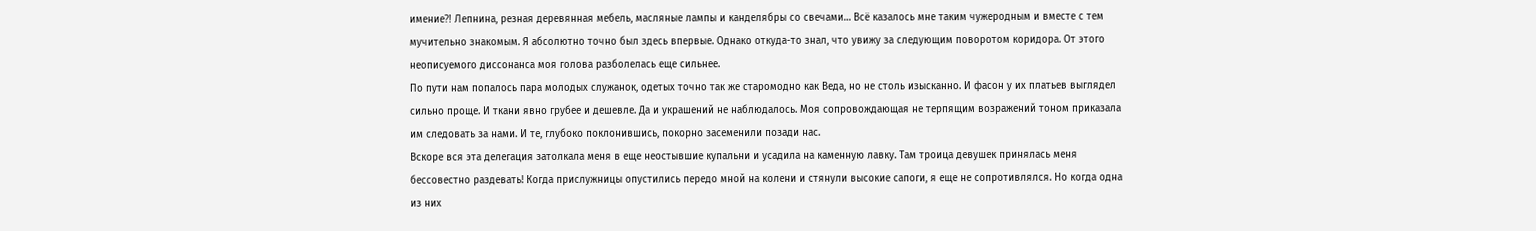имение⁈ Лепнина, резная деревянная мебель, масляные лампы и канделябры со свечами… Всё казалось мне таким чужеродным и вместе с тем мучительно знакомым. Я абсолютно точно был здесь впервые. Однако откуда-то знал, что увижу за следующим поворотом коридора. От этого неописуемого диссонанса моя голова разболелась еще сильнее.
По пути нам попалось пара молодых служанок, одетых точно так же старомодно как Веда, но не столь изысканно. И фасон у их платьев выглядел сильно проще. И ткани явно грубее и дешевле. Да и украшений не наблюдалось. Моя сопровождающая не терпящим возражений тоном приказала им следовать за нами. И те, глубоко поклонившись, покорно засеменили позади нас.
Вскоре вся эта делегация затолкала меня в еще неостывшие купальни и усадила на каменную лавку. Там троица девушек принялась меня бессовестно раздевать! Когда прислужницы опустились передо мной на колени и стянули высокие сапоги, я еще не сопротивлялся. Но когда одна из них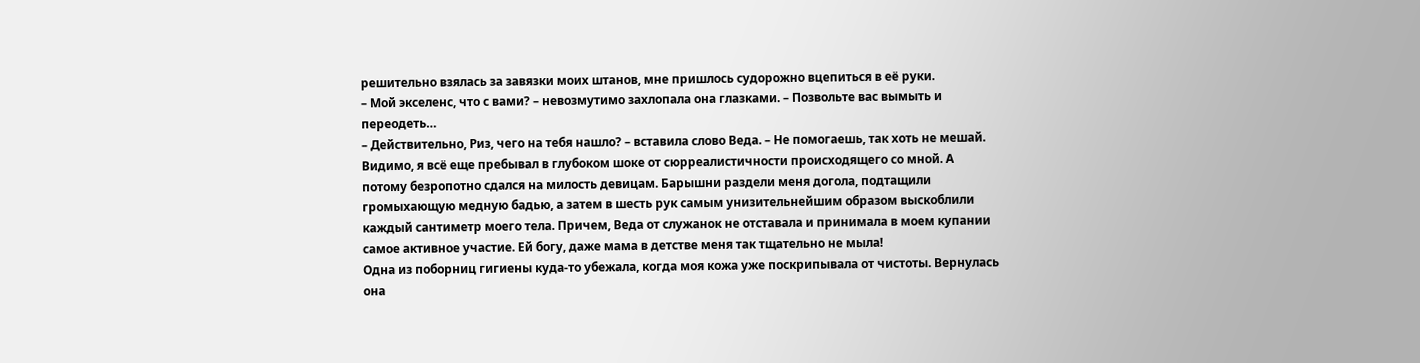решительно взялась за завязки моих штанов, мне пришлось судорожно вцепиться в её руки.
– Мой экселенс, что с вами? – невозмутимо захлопала она глазками. – Позвольте вас вымыть и переодеть…
– Действительно, Риз, чего на тебя нашло? – вставила слово Веда. – Не помогаешь, так хоть не мешай.
Видимо, я всё еще пребывал в глубоком шоке от сюрреалистичности происходящего со мной. А потому безропотно сдался на милость девицам. Барышни раздели меня догола, подтащили громыхающую медную бадью, а затем в шесть рук самым унизительнейшим образом выскоблили каждый сантиметр моего тела. Причем, Веда от служанок не отставала и принимала в моем купании самое активное участие. Ей богу, даже мама в детстве меня так тщательно не мыла!
Одна из поборниц гигиены куда-то убежала, когда моя кожа уже поскрипывала от чистоты. Вернулась она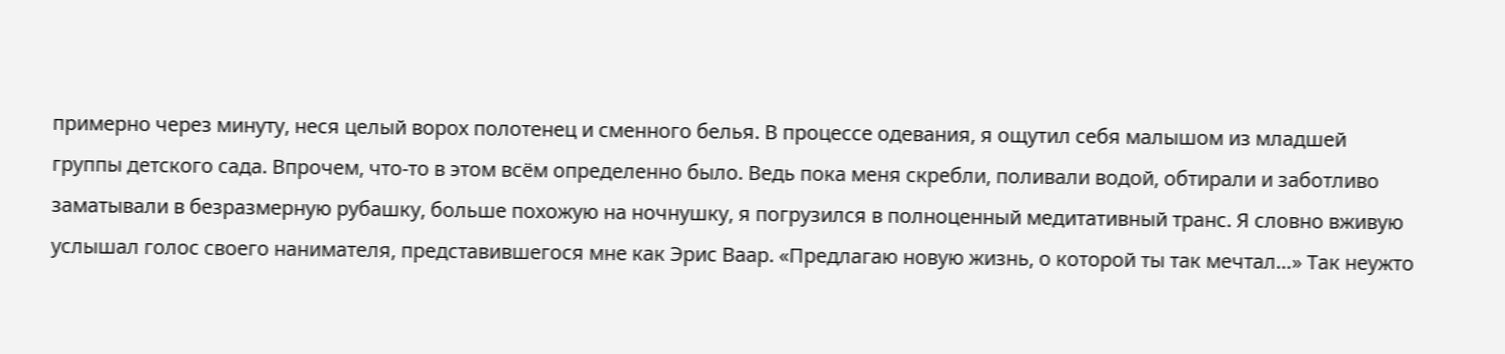примерно через минуту, неся целый ворох полотенец и сменного белья. В процессе одевания, я ощутил себя малышом из младшей группы детского сада. Впрочем, что-то в этом всём определенно было. Ведь пока меня скребли, поливали водой, обтирали и заботливо заматывали в безразмерную рубашку, больше похожую на ночнушку, я погрузился в полноценный медитативный транс. Я словно вживую услышал голос своего нанимателя, представившегося мне как Эрис Ваар. «Предлагаю новую жизнь, о которой ты так мечтал…» Так неужто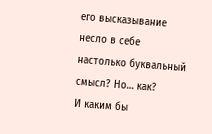его высказывание несло в себе настолько буквальный смысл? Но… как?
И каким бы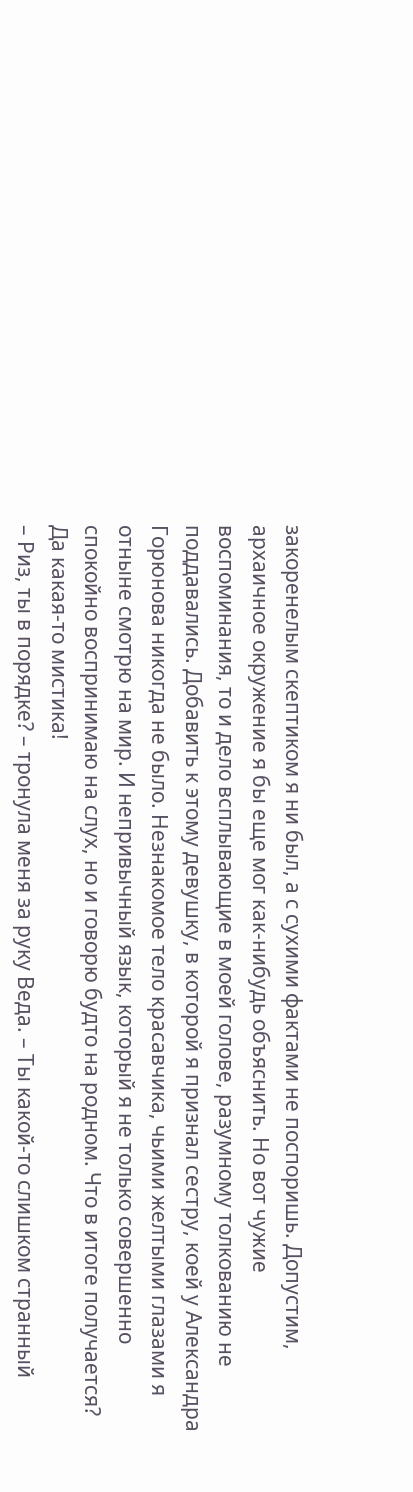закоренелым скептиком я ни был, а с сухими фактами не поспоришь. Допустим, архаичное окружение я бы еще мог как-нибудь объяснить. Но вот чужие воспоминания, то и дело всплывающие в моей голове, разумному толкованию не поддавались. Добавить к этому девушку, в которой я признал сестру, коей у Александра Горюнова никогда не было. Незнакомое тело красавчика, чьими желтыми глазами я отныне смотрю на мир. И непривычный язык, который я не только совершенно спокойно воспринимаю на слух, но и говорю будто на родном. Что в итоге получается? Да какая-то мистика!
– Риз, ты в порядке? – тронула меня за руку Веда. – Ты какой-то слишком странный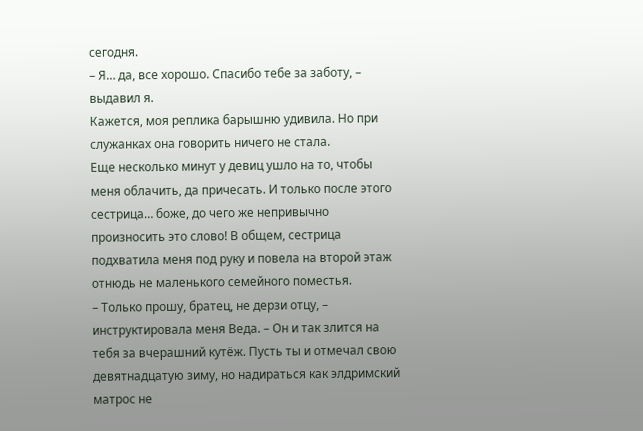сегодня.
– Я… да, все хорошо. Спасибо тебе за заботу, – выдавил я.
Кажется, моя реплика барышню удивила. Но при служанках она говорить ничего не стала.
Еще несколько минут у девиц ушло на то, чтобы меня облачить, да причесать. И только после этого сестрица… боже, до чего же непривычно произносить это слово! В общем, сестрица подхватила меня под руку и повела на второй этаж отнюдь не маленького семейного поместья.
– Только прошу, братец, не дерзи отцу, – инструктировала меня Веда. – Он и так злится на тебя за вчерашний кутёж. Пусть ты и отмечал свою девятнадцатую зиму, но надираться как элдримский матрос не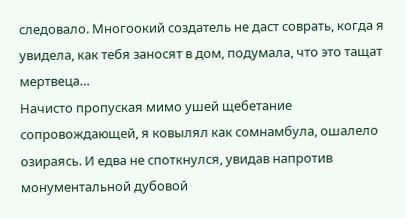следовало. Многоокий создатель не даст соврать, когда я увидела, как тебя заносят в дом, подумала, что это тащат мертвеца…
Начисто пропуская мимо ушей щебетание сопровождающей, я ковылял как сомнамбула, ошалело озираясь. И едва не споткнулся, увидав напротив монументальной дубовой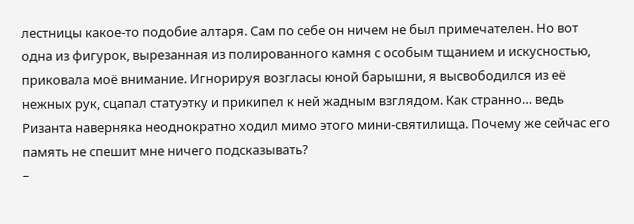лестницы какое-то подобие алтаря. Сам по себе он ничем не был примечателен. Но вот одна из фигурок, вырезанная из полированного камня с особым тщанием и искусностью, приковала моё внимание. Игнорируя возгласы юной барышни, я высвободился из её нежных рук, сцапал статуэтку и прикипел к ней жадным взглядом. Как странно… ведь Ризанта наверняка неоднократно ходил мимо этого мини-святилища. Почему же сейчас его память не спешит мне ничего подсказывать?
–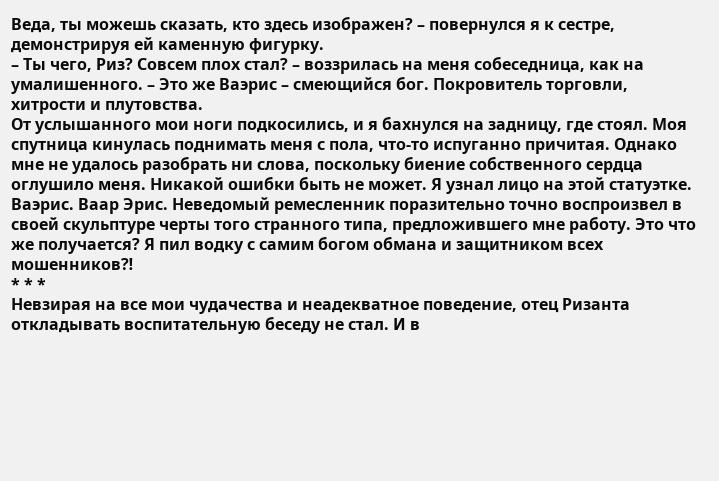Веда, ты можешь сказать, кто здесь изображен? – повернулся я к сестре, демонстрируя ей каменную фигурку.
– Ты чего, Риз? Совсем плох стал? – воззрилась на меня собеседница, как на умалишенного. – Это же Ваэрис – смеющийся бог. Покровитель торговли, хитрости и плутовства.
От услышанного мои ноги подкосились, и я бахнулся на задницу, где стоял. Моя спутница кинулась поднимать меня с пола, что-то испуганно причитая. Однако мне не удалось разобрать ни слова, поскольку биение собственного сердца оглушило меня. Никакой ошибки быть не может. Я узнал лицо на этой статуэтке. Ваэрис. Ваар Эрис. Неведомый ремесленник поразительно точно воспроизвел в своей скульптуре черты того странного типа, предложившего мне работу. Это что же получается? Я пил водку с самим богом обмана и защитником всех мошенников⁈
* * *
Невзирая на все мои чудачества и неадекватное поведение, отец Ризанта откладывать воспитательную беседу не стал. И в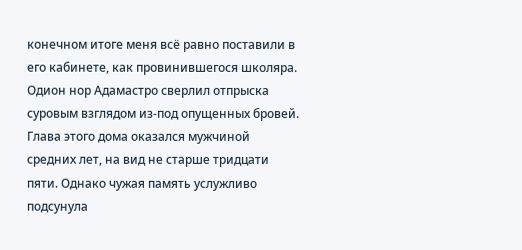конечном итоге меня всё равно поставили в его кабинете, как провинившегося школяра. Одион нор Адамастро сверлил отпрыска суровым взглядом из-под опущенных бровей. Глава этого дома оказался мужчиной средних лет, на вид не старше тридцати пяти. Однако чужая память услужливо подсунула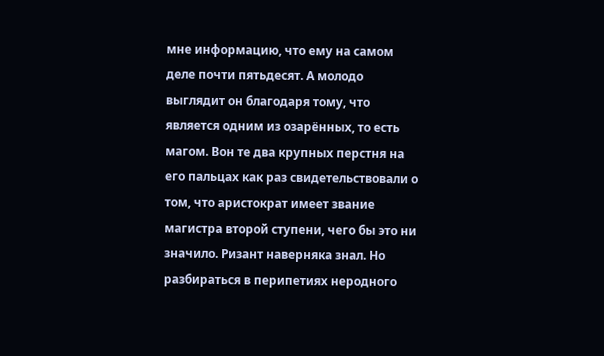мне информацию, что ему на самом деле почти пятьдесят. А молодо выглядит он благодаря тому, что является одним из озарённых, то есть магом. Вон те два крупных перстня на его пальцах как раз свидетельствовали о том, что аристократ имеет звание магистра второй ступени, чего бы это ни значило. Ризант наверняка знал. Но разбираться в перипетиях неродного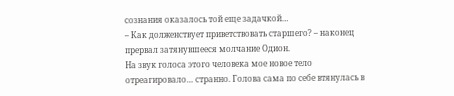сознания оказалось той еще задачкой…
– Как долженствует приветствовать старшего? – наконец прервал затянувшееся молчание Одион.
На звук голоса этого человека мое новое тело отреагировало… странно. Голова сама по себе втянулась в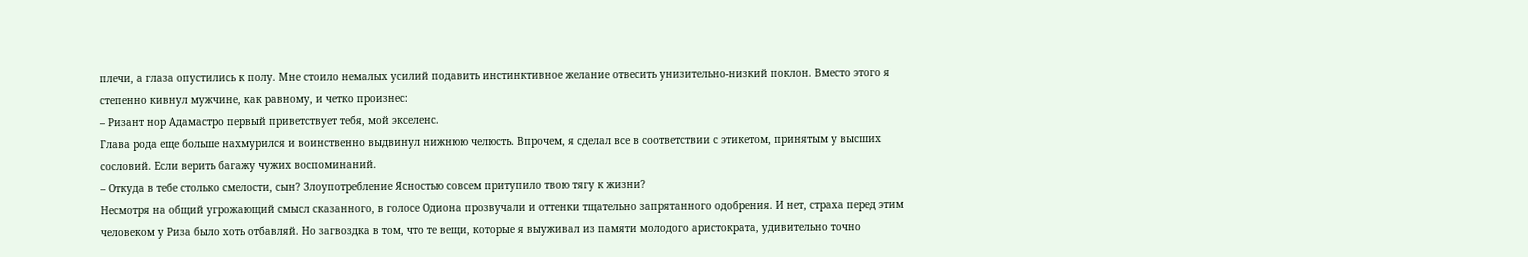плечи, а глаза опустились к полу. Мне стоило немалых усилий подавить инстинктивное желание отвесить унизительно-низкий поклон. Вместо этого я степенно кивнул мужчине, как равному, и четко произнес:
– Ризант нор Адамастро первый приветствует тебя, мой экселенс.
Глава рода еще больше нахмурился и воинственно выдвинул нижнюю челюсть. Впрочем, я сделал все в соответствии с этикетом, принятым у высших сословий. Если верить багажу чужих воспоминаний.
– Откуда в тебе столько смелости, сын? Злоупотребление Ясностью совсем притупило твою тягу к жизни?
Несмотря на общий угрожающий смысл сказанного, в голосе Одиона прозвучали и оттенки тщательно запрятанного одобрения. И нет, страха перед этим человеком у Риза было хоть отбавляй. Но загвоздка в том, что те вещи, которые я выуживал из памяти молодого аристократа, удивительно точно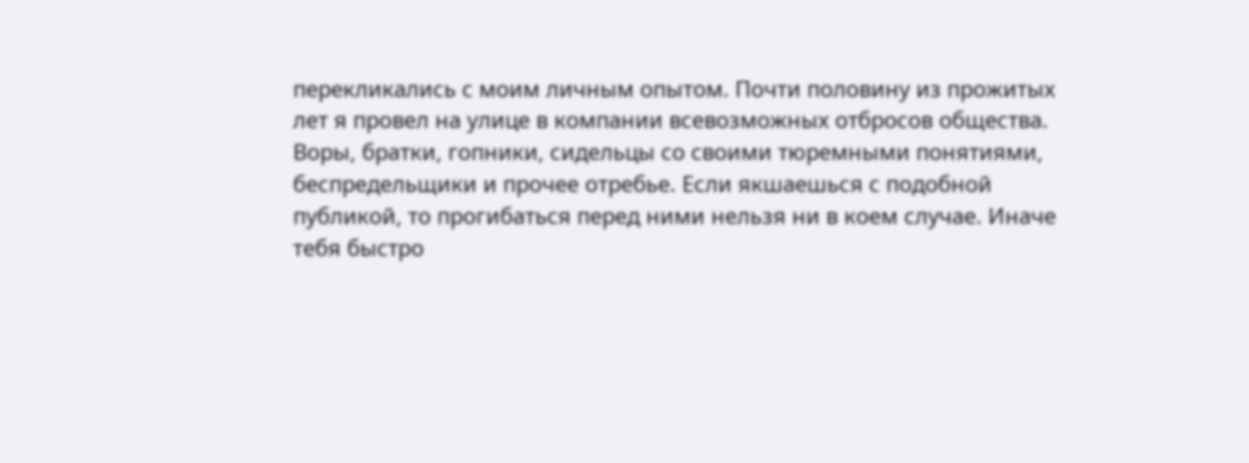перекликались с моим личным опытом. Почти половину из прожитых лет я провел на улице в компании всевозможных отбросов общества. Воры, братки, гопники, сидельцы со своими тюремными понятиями, беспредельщики и прочее отребье. Если якшаешься с подобной публикой, то прогибаться перед ними нельзя ни в коем случае. Иначе тебя быстро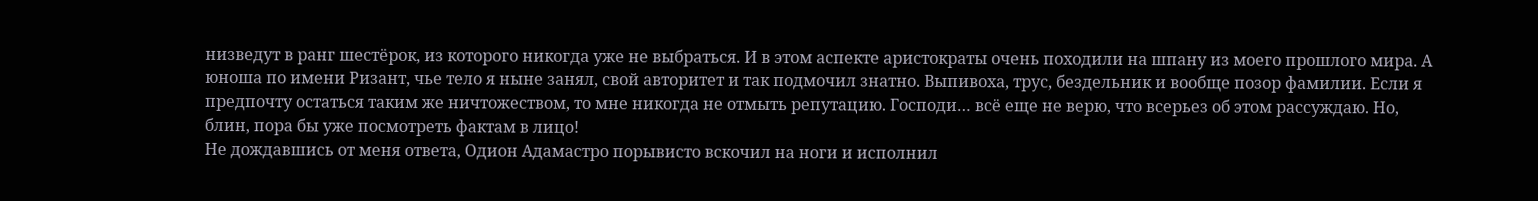низведут в ранг шестёрок, из которого никогда уже не выбраться. И в этом аспекте аристократы очень походили на шпану из моего прошлого мира. А юноша по имени Ризант, чье тело я ныне занял, свой авторитет и так подмочил знатно. Выпивоха, трус, бездельник и вообще позор фамилии. Если я предпочту остаться таким же ничтожеством, то мне никогда не отмыть репутацию. Господи… всё еще не верю, что всерьез об этом рассуждаю. Но, блин, пора бы уже посмотреть фактам в лицо!
Не дождавшись от меня ответа, Одион Адамастро порывисто вскочил на ноги и исполнил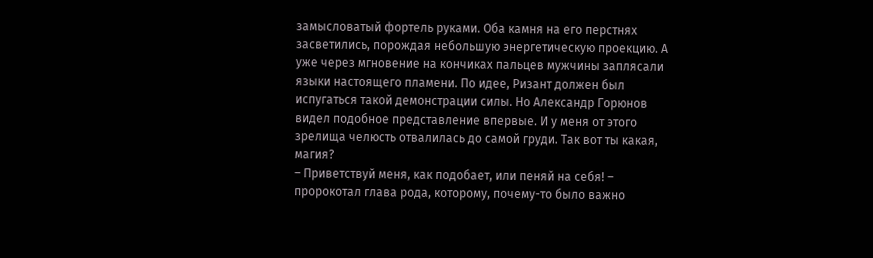замысловатый фортель руками. Оба камня на его перстнях засветились, порождая небольшую энергетическую проекцию. А уже через мгновение на кончиках пальцев мужчины заплясали языки настоящего пламени. По идее, Ризант должен был испугаться такой демонстрации силы. Но Александр Горюнов видел подобное представление впервые. И у меня от этого зрелища челюсть отвалилась до самой груди. Так вот ты какая, магия?
– Приветствуй меня, как подобает, или пеняй на себя! – пророкотал глава рода, которому, почему-то было важно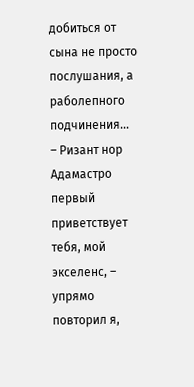добиться от сына не просто послушания, а раболепного подчинения…
– Ризант нор Адамастро первый приветствует тебя, мой экселенс, – упрямо повторил я,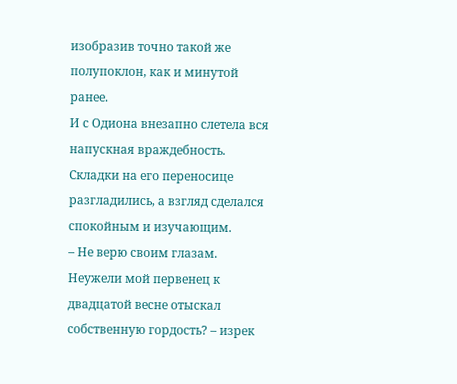изобразив точно такой же полупоклон, как и минутой ранее.
И с Одиона внезапно слетела вся напускная враждебность. Складки на его переносице разгладились, а взгляд сделался спокойным и изучающим.
– Не верю своим глазам. Неужели мой первенец к двадцатой весне отыскал собственную гордость? – изрек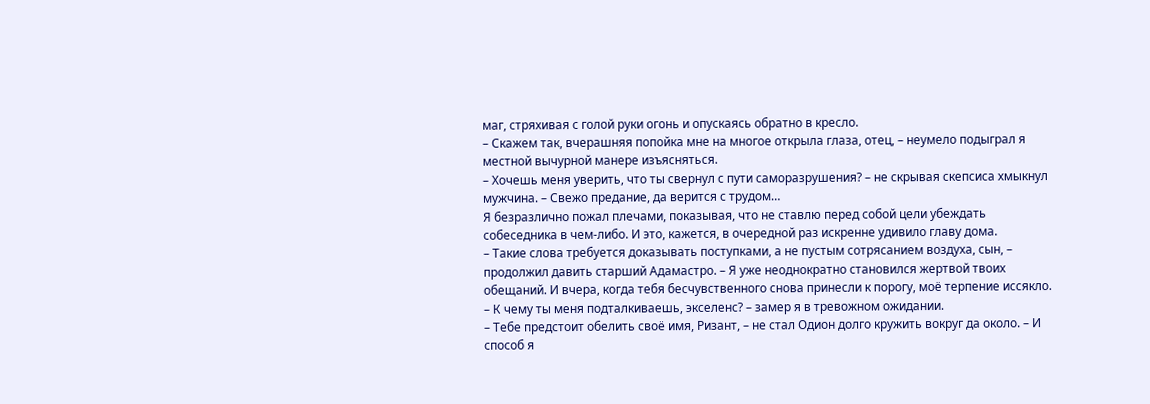маг, стряхивая с голой руки огонь и опускаясь обратно в кресло.
– Скажем так, вчерашняя попойка мне на многое открыла глаза, отец, – неумело подыграл я местной вычурной манере изъясняться.
– Хочешь меня уверить, что ты свернул с пути саморазрушения? – не скрывая скепсиса хмыкнул мужчина. – Свежо предание, да верится с трудом…
Я безразлично пожал плечами, показывая, что не ставлю перед собой цели убеждать собеседника в чем-либо. И это, кажется, в очередной раз искренне удивило главу дома.
– Такие слова требуется доказывать поступками, а не пустым сотрясанием воздуха, сын, – продолжил давить старший Адамастро. – Я уже неоднократно становился жертвой твоих обещаний. И вчера, когда тебя бесчувственного снова принесли к порогу, моё терпение иссякло.
– К чему ты меня подталкиваешь, экселенс? – замер я в тревожном ожидании.
– Тебе предстоит обелить своё имя, Ризант, – не стал Одион долго кружить вокруг да около. – И способ я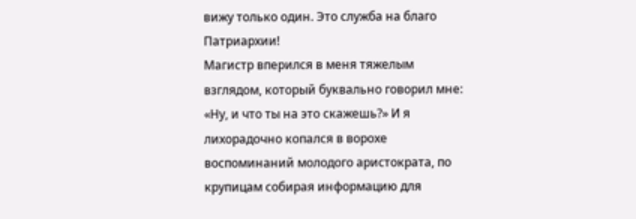вижу только один. Это служба на благо Патриархии!
Магистр вперился в меня тяжелым взглядом, который буквально говорил мне: «Ну, и что ты на это скажешь?» И я лихорадочно копался в ворохе воспоминаний молодого аристократа, по крупицам собирая информацию для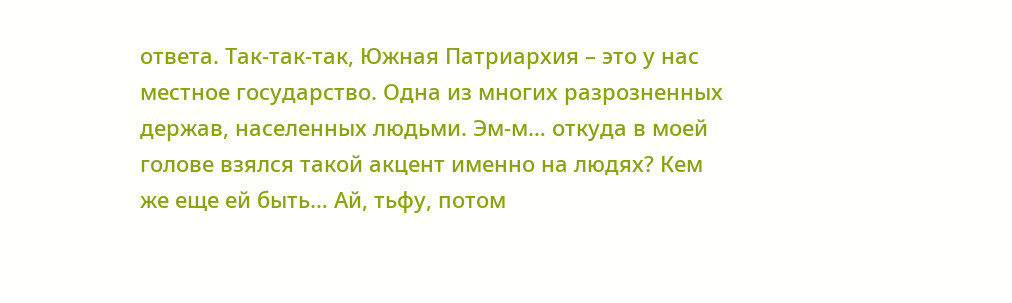ответа. Так-так-так, Южная Патриархия – это у нас местное государство. Одна из многих разрозненных держав, населенных людьми. Эм-м… откуда в моей голове взялся такой акцент именно на людях? Кем же еще ей быть… Ай, тьфу, потом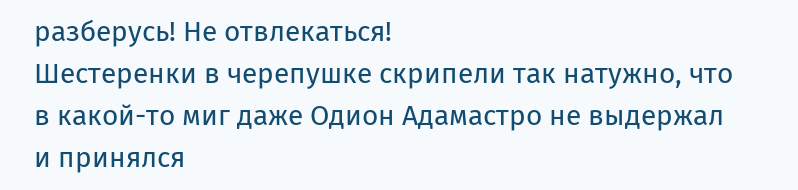разберусь! Не отвлекаться!
Шестеренки в черепушке скрипели так натужно, что в какой-то миг даже Одион Адамастро не выдержал и принялся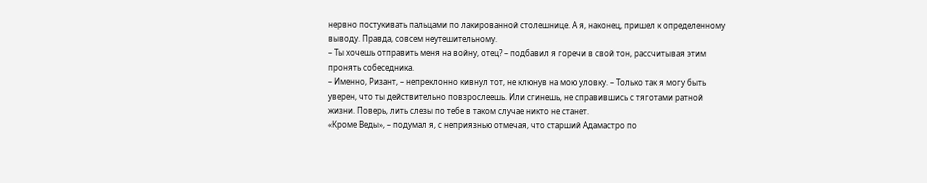нервно постукивать пальцами по лакированной столешнице. А я, наконец, пришел к определенному выводу. Правда, совсем неутешительному.
– Ты хочешь отправить меня на войну, отец? – подбавил я горечи в свой тон, рассчитывая этим пронять собеседника.
– Именно, Ризант, – непреклонно кивнул тот, не клюнув на мою уловку. – Только так я могу быть уверен, что ты действительно повзрослеешь. Или сгинешь, не справившись с тяготами ратной жизни. Поверь, лить слезы по тебе в таком случае никто не станет.
«Кроме Веды», – подумал я, с неприязнью отмечая, что старший Адамастро по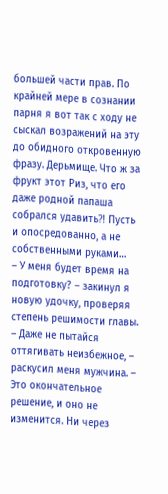большей части прав. По крайней мере в сознании парня я вот так с ходу не сыскал возражений на эту до обидного откровенную фразу. Дерьмище. Что ж за фрукт этот Риз, что его даже родной папаша собрался удавить⁈ Пусть и опосредованно, а не собственными руками…
– У меня будет время на подготовку? – закинул я новую удочку, проверяя степень решимости главы.
– Даже не пытайся оттягивать неизбежное, – раскусил меня мужчина. – Это окончательное решение, и оно не изменится. Ни через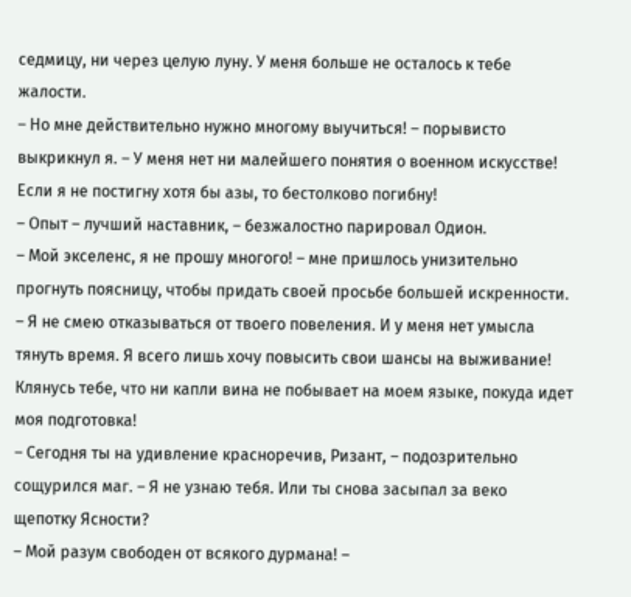седмицу, ни через целую луну. У меня больше не осталось к тебе жалости.
– Но мне действительно нужно многому выучиться! – порывисто выкрикнул я. – У меня нет ни малейшего понятия о военном искусстве! Если я не постигну хотя бы азы, то бестолково погибну!
– Опыт – лучший наставник, – безжалостно парировал Одион.
– Мой экселенс, я не прошу многого! – мне пришлось унизительно прогнуть поясницу, чтобы придать своей просьбе большей искренности. – Я не смею отказываться от твоего повеления. И у меня нет умысла тянуть время. Я всего лишь хочу повысить свои шансы на выживание! Клянусь тебе, что ни капли вина не побывает на моем языке, покуда идет моя подготовка!
– Сегодня ты на удивление красноречив, Ризант, – подозрительно сощурился маг. – Я не узнаю тебя. Или ты снова засыпал за веко щепотку Ясности?
– Мой разум свободен от всякого дурмана! –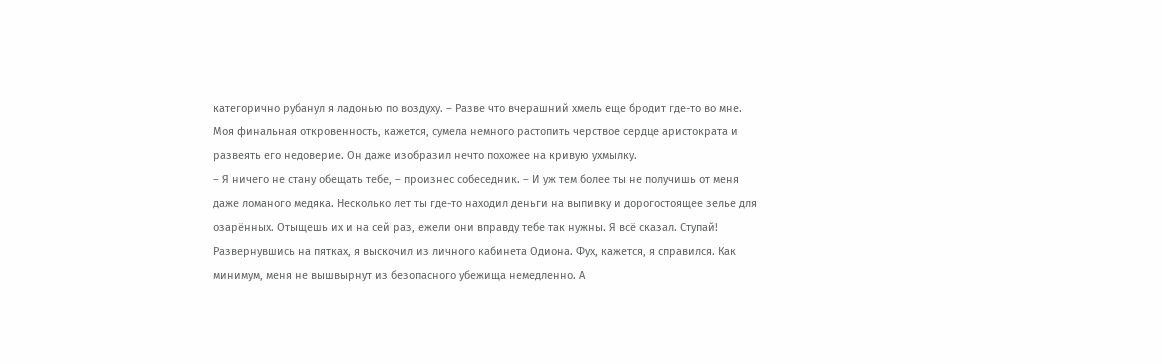категорично рубанул я ладонью по воздуху. – Разве что вчерашний хмель еще бродит где-то во мне.
Моя финальная откровенность, кажется, сумела немного растопить черствое сердце аристократа и развеять его недоверие. Он даже изобразил нечто похожее на кривую ухмылку.
– Я ничего не стану обещать тебе, – произнес собеседник. – И уж тем более ты не получишь от меня даже ломаного медяка. Несколько лет ты где-то находил деньги на выпивку и дорогостоящее зелье для озарённых. Отыщешь их и на сей раз, ежели они вправду тебе так нужны. Я всё сказал. Ступай!
Развернувшись на пятках, я выскочил из личного кабинета Одиона. Фух, кажется, я справился. Как минимум, меня не вышвырнут из безопасного убежища немедленно. А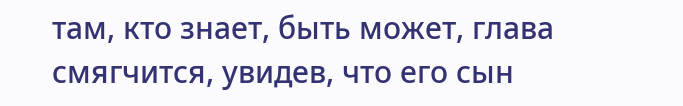там, кто знает, быть может, глава смягчится, увидев, что его сын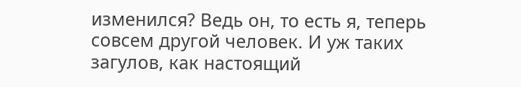изменился? Ведь он, то есть я, теперь совсем другой человек. И уж таких загулов, как настоящий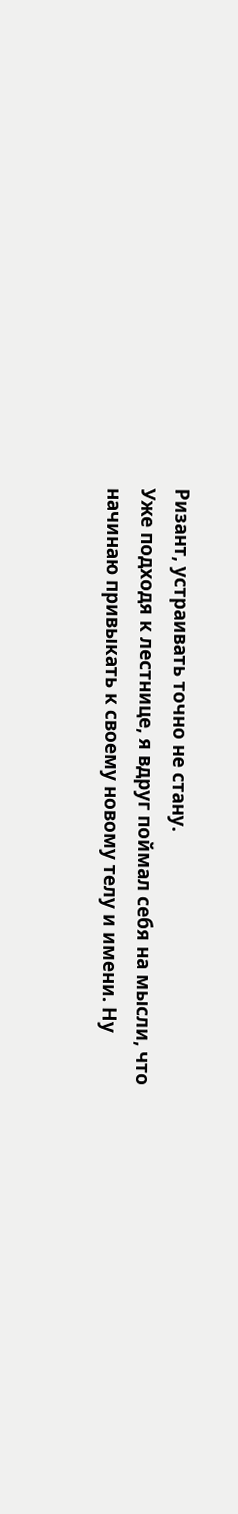Ризант, устраивать точно не стану.
Уже подходя к лестнице, я вдруг поймал себя на мысли, что начинаю привыкать к своему новому телу и имени. Ну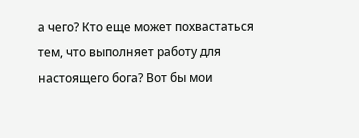а чего? Кто еще может похвастаться тем, что выполняет работу для настоящего бога? Вот бы мои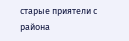старые приятели с района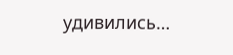удивились…